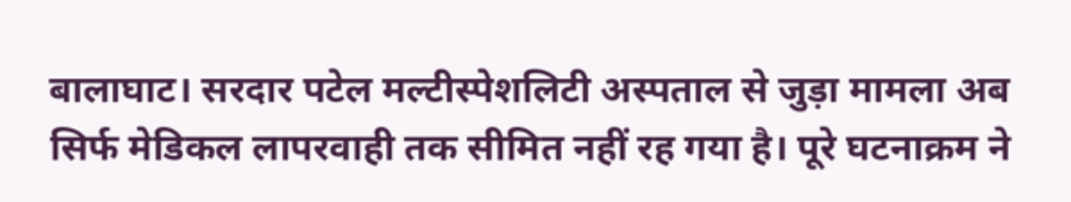बालाघाट। सरदार पटेल मल्टीस्पेशलिटी अस्पताल से जुड़ा मामला अब सिर्फ मेडिकल लापरवाही तक सीमित नहीं रह गया है। पूरे घटनाक्रम ने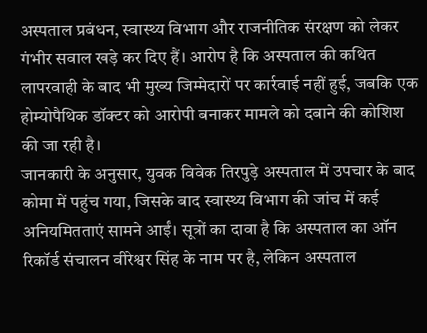अस्पताल प्रबंधन, स्वास्थ्य विभाग और राजनीतिक संरक्षण को लेकर गंभीर सवाल खड़े कर दिए हैं। आरोप है कि अस्पताल की कथित लापरवाही के बाद भी मुख्य जिम्मेदारों पर कार्रवाई नहीं हुई, जबकि एक होम्योपैथिक डॉक्टर को आरोपी बनाकर मामले को दबाने की कोशिश की जा रही है।
जानकारी के अनुसार, युवक विवेक तिरपुड़े अस्पताल में उपचार के बाद कोमा में पहुंच गया, जिसके बाद स्वास्थ्य विभाग की जांच में कई अनियमितताएं सामने आईं। सूत्रों का दावा है कि अस्पताल का ऑन रिकॉर्ड संचालन वीरेश्वर सिंह के नाम पर है, लेकिन अस्पताल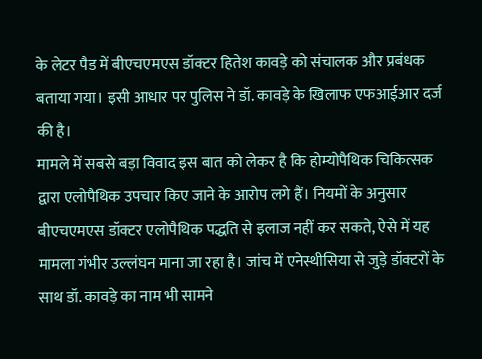के लेटर पैड में बीएचएमएस डॉक्टर हितेश कावड़े को संचालक और प्रबंधक बताया गया। इसी आधार पर पुलिस ने डॉ. कावड़े के खिलाफ एफआईआर दर्ज की है।
मामले में सबसे बड़ा विवाद इस बात को लेकर है कि होम्योपैथिक चिकित्सक द्वारा एलोपैथिक उपचार किए जाने के आरोप लगे हैं। नियमों के अनुसार बीएचएमएस डॉक्टर एलोपैथिक पद्धति से इलाज नहीं कर सकते, ऐसे में यह मामला गंभीर उल्लंघन माना जा रहा है। जांच में एनेस्थीसिया से जुड़े डॉक्टरों के साथ डॉ. कावड़े का नाम भी सामने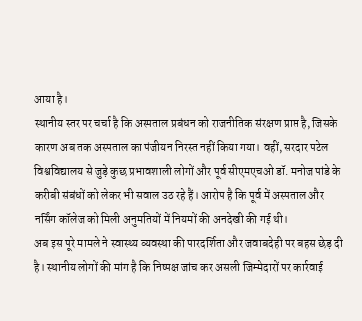आया है।
स्थानीय स्तर पर चर्चा है कि अस्पताल प्रबंधन को राजनीतिक संरक्षण प्राप्त है, जिसके कारण अब तक अस्पताल का पंजीयन निरस्त नहीं किया गया। वहीं, सरदार पटेल विश्वविद्यालय से जुड़े कुछ प्रभावशाली लोगों और पूर्व सीएमएचओ डॉ. मनोज पांडे के करीबी संबंधों को लेकर भी सवाल उठ रहे हैं। आरोप है कि पूर्व में अस्पताल और नर्सिंग कॉलेज को मिली अनुमतियों में नियमों की अनदेखी की गई थी।
अब इस पूरे मामले ने स्वास्थ्य व्यवस्था की पारदर्शिता और जवाबदेही पर बहस छेड़ दी है। स्थानीय लोगों की मांग है कि निष्पक्ष जांच कर असली जिम्मेदारों पर कार्रवाई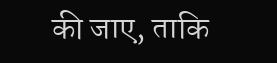की जाए, ताकि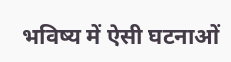भविष्य में ऐसी घटनाओं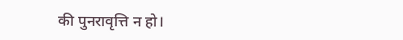की पुनरावृत्ति न हो।